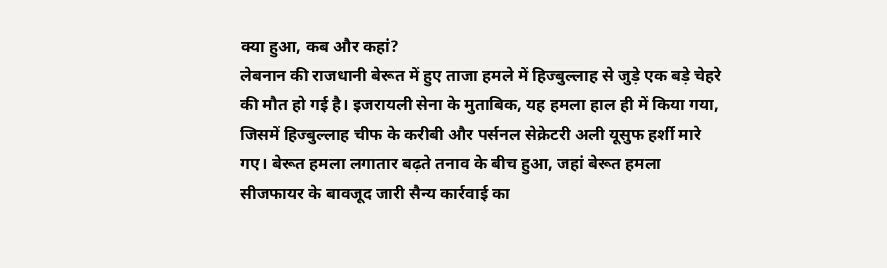क्या हुआ, कब और कहां?
लेबनान की राजधानी बेरूत में हुए ताजा हमले में हिज्बुल्लाह से जुड़े एक बड़े चेहरे की मौत हो गई है। इजरायली सेना के मुताबिक, यह हमला हाल ही में किया गया, जिसमें हिज्बुल्लाह चीफ के करीबी और पर्सनल सेक्रेटरी अली यूसुफ हर्शी मारे गए। बेरूत हमला लगातार बढ़ते तनाव के बीच हुआ, जहां बेरूत हमला सीजफायर के बावजूद जारी सैन्य कार्रवाई का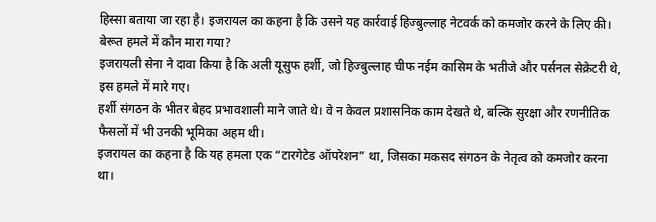हिस्सा बताया जा रहा है। इजरायल का कहना है कि उसने यह कार्रवाई हिज्बुल्लाह नेटवर्क को कमजोर करने के लिए की।
बेरूत हमले में कौन मारा गया?
इजरायली सेना ने दावा किया है कि अली यूसुफ हर्शी, जो हिज्बुल्लाह चीफ नईम कासिम के भतीजे और पर्सनल सेक्रेटरी थे, इस हमले में मारे गए।
हर्शी संगठन के भीतर बेहद प्रभावशाली माने जाते थे। वे न केवल प्रशासनिक काम देखते थे, बल्कि सुरक्षा और रणनीतिक फैसलों में भी उनकी भूमिका अहम थी।
इजरायल का कहना है कि यह हमला एक “टारगेटेड ऑपरेशन” था, जिसका मकसद संगठन के नेतृत्व को कमजोर करना था।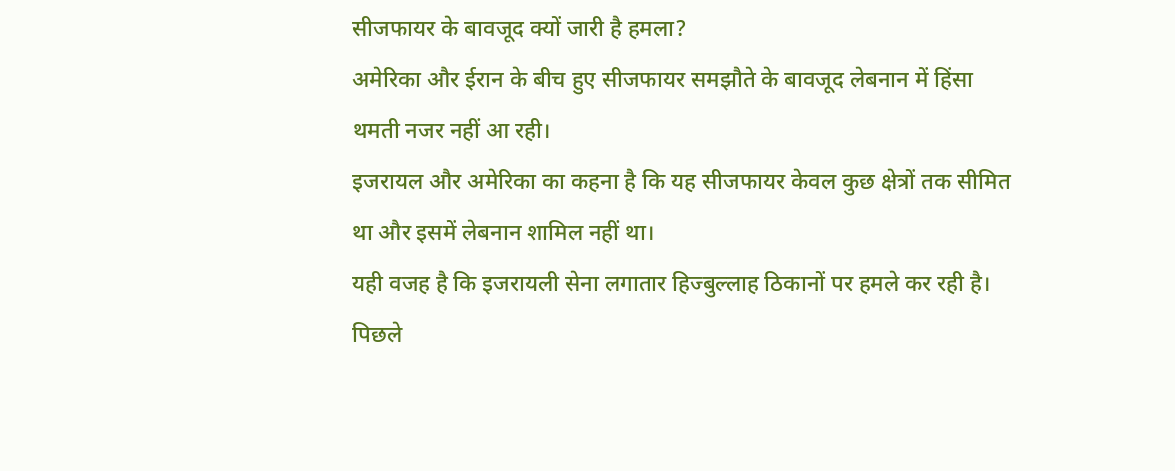सीजफायर के बावजूद क्यों जारी है हमला?
अमेरिका और ईरान के बीच हुए सीजफायर समझौते के बावजूद लेबनान में हिंसा थमती नजर नहीं आ रही।
इजरायल और अमेरिका का कहना है कि यह सीजफायर केवल कुछ क्षेत्रों तक सीमित था और इसमें लेबनान शामिल नहीं था।
यही वजह है कि इजरायली सेना लगातार हिज्बुल्लाह ठिकानों पर हमले कर रही है।
पिछले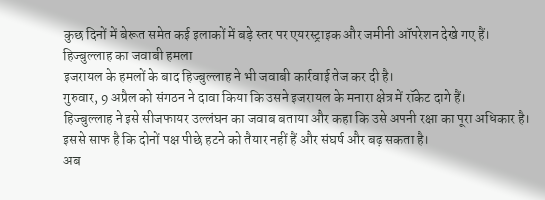कुछ दिनों में बेरूत समेत कई इलाकों में बड़े स्तर पर एयरस्ट्राइक और जमीनी ऑपरेशन देखे गए हैं।
हिज्बुल्लाह का जवाबी हमला
इजरायल के हमलों के बाद हिज्बुल्लाह ने भी जवाबी कार्रवाई तेज कर दी है।
गुरुवार, 9 अप्रैल को संगठन ने दावा किया कि उसने इजरायल के मनारा क्षेत्र में रॉकेट दागे हैं।
हिज्बुल्लाह ने इसे सीजफायर उल्लंघन का जवाब बताया और कहा कि उसे अपनी रक्षा का पूरा अधिकार है।
इससे साफ है कि दोनों पक्ष पीछे हटने को तैयार नहीं हैं और संघर्ष और बढ़ सकता है।
अब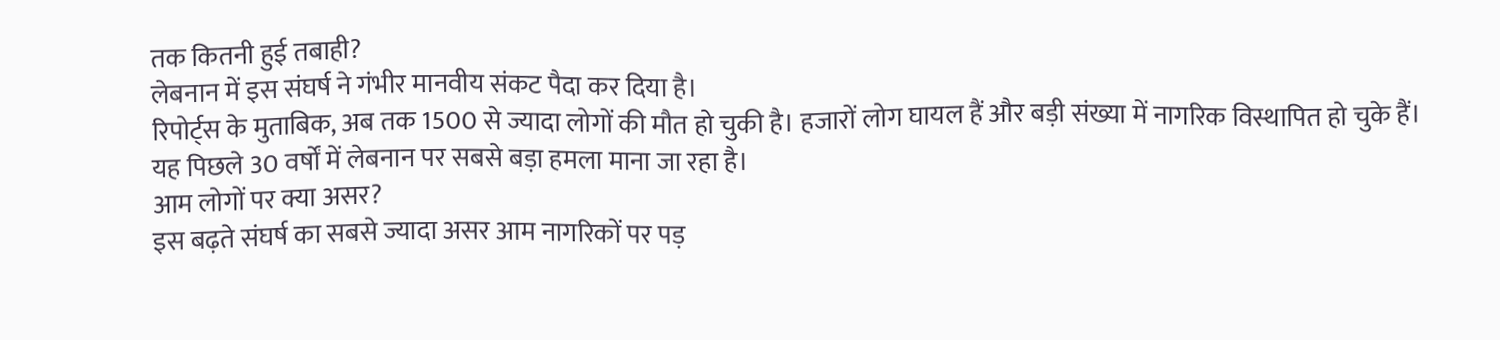तक कितनी हुई तबाही?
लेबनान में इस संघर्ष ने गंभीर मानवीय संकट पैदा कर दिया है।
रिपोर्ट्स के मुताबिक, अब तक 1500 से ज्यादा लोगों की मौत हो चुकी है। हजारों लोग घायल हैं और बड़ी संख्या में नागरिक विस्थापित हो चुके हैं।
यह पिछले 30 वर्षों में लेबनान पर सबसे बड़ा हमला माना जा रहा है।
आम लोगों पर क्या असर?
इस बढ़ते संघर्ष का सबसे ज्यादा असर आम नागरिकों पर पड़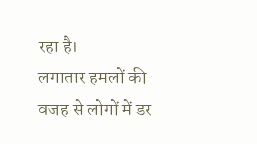रहा है।
लगातार हमलों की वजह से लोगों में डर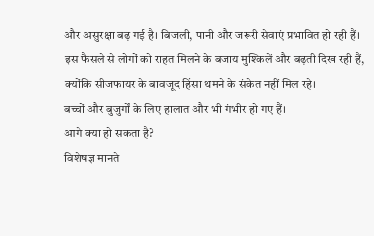और असुरक्षा बढ़ गई है। बिजली, पानी और जरूरी सेवाएं प्रभावित हो रही हैं।
इस फैसले से लोगों को राहत मिलने के बजाय मुश्किलें और बढ़ती दिख रही हैं, क्योंकि सीजफायर के बावजूद हिंसा थमने के संकेत नहीं मिल रहे।
बच्चों और बुजुर्गों के लिए हालात और भी गंभीर हो गए हैं।
आगे क्या हो सकता है?
विशेषज्ञ मानते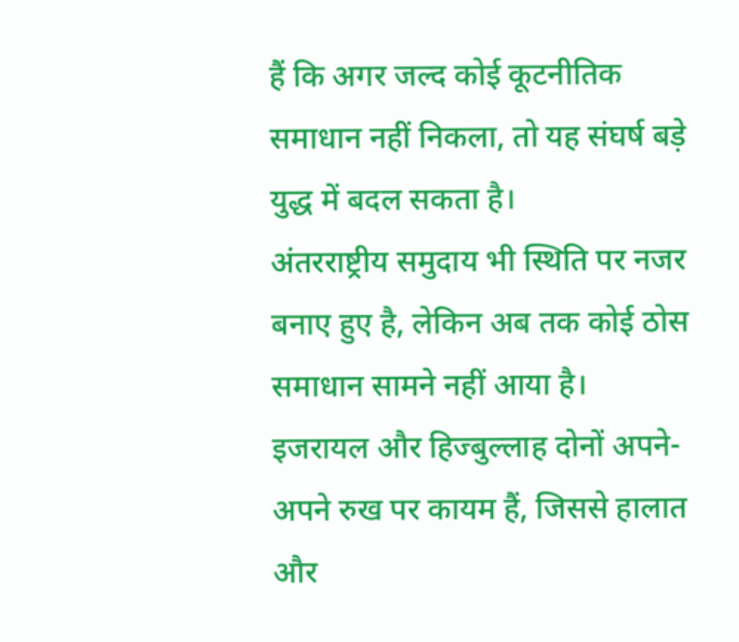हैं कि अगर जल्द कोई कूटनीतिक समाधान नहीं निकला, तो यह संघर्ष बड़े युद्ध में बदल सकता है।
अंतरराष्ट्रीय समुदाय भी स्थिति पर नजर बनाए हुए है, लेकिन अब तक कोई ठोस समाधान सामने नहीं आया है।
इजरायल और हिज्बुल्लाह दोनों अपने-अपने रुख पर कायम हैं, जिससे हालात और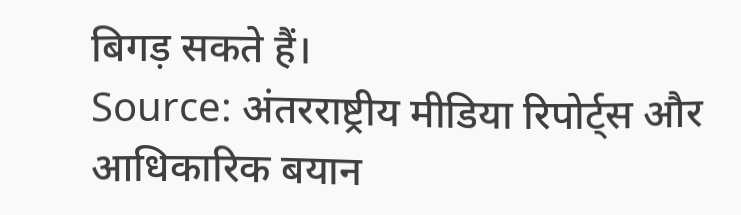बिगड़ सकते हैं।
Source: अंतरराष्ट्रीय मीडिया रिपोर्ट्स और आधिकारिक बयान